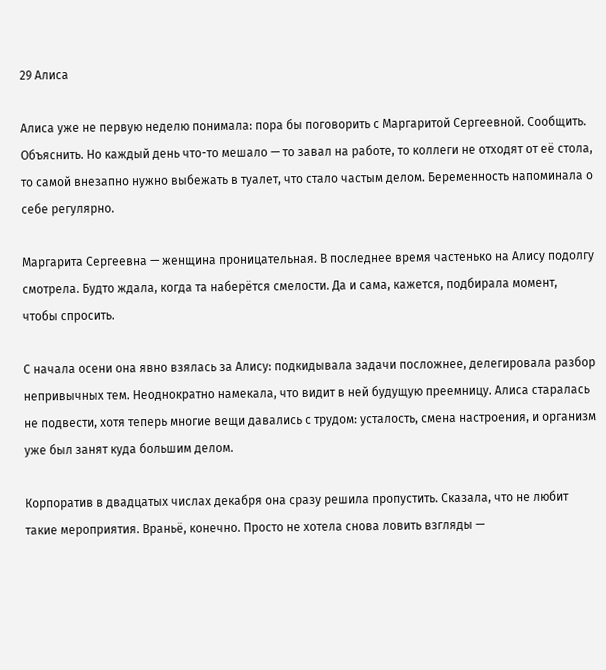29 Алиса

Алиса уже не первую неделю понимала: пора бы поговорить с Маргаритой Сергеевной. Сообщить. Объяснить. Но каждый день что-то мешало — то завал на работе, то коллеги не отходят от её стола, то самой внезапно нужно выбежать в туалет, что стало частым делом. Беременность напоминала о себе регулярно.

Маргарита Сергеевна — женщина проницательная. В последнее время частенько на Алису подолгу смотрела. Будто ждала, когда та наберётся смелости. Да и сама, кажется, подбирала момент, чтобы спросить.

С начала осени она явно взялась за Алису: подкидывала задачи посложнее, делегировала разбор непривычных тем. Неоднократно намекала, что видит в ней будущую преемницу. Алиса старалась не подвести, хотя теперь многие вещи давались с трудом: усталость, смена настроения, и организм уже был занят куда большим делом.

Корпоратив в двадцатых числах декабря она сразу решила пропустить. Сказала, что не любит такие мероприятия. Враньё, конечно. Просто не хотела снова ловить взгляды —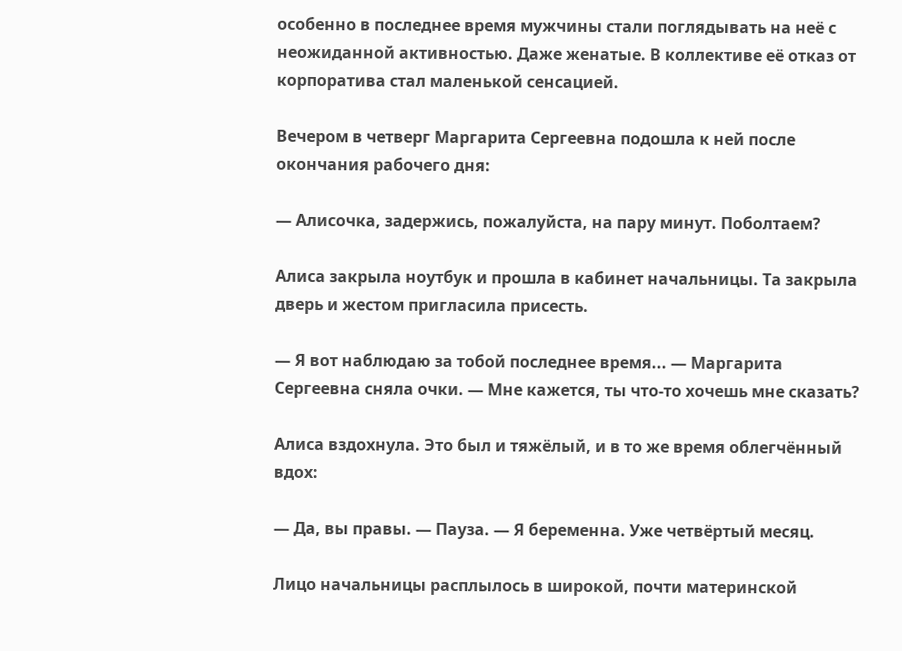особенно в последнее время мужчины стали поглядывать на неё с неожиданной активностью. Даже женатые. В коллективе её отказ от корпоратива стал маленькой сенсацией.

Вечером в четверг Маргарита Сергеевна подошла к ней после окончания рабочего дня:

— Алисочка, задержись, пожалуйста, на пару минут. Поболтаем?

Алиса закрыла ноутбук и прошла в кабинет начальницы. Та закрыла дверь и жестом пригласила присесть.

— Я вот наблюдаю за тобой последнее время... — Маргарита Сергеевна сняла очки. — Мне кажется, ты что-то хочешь мне сказать?

Алиса вздохнула. Это был и тяжёлый, и в то же время облегчённый вдох:

— Да, вы правы. — Пауза. — Я беременна. Уже четвёртый месяц.

Лицо начальницы расплылось в широкой, почти материнской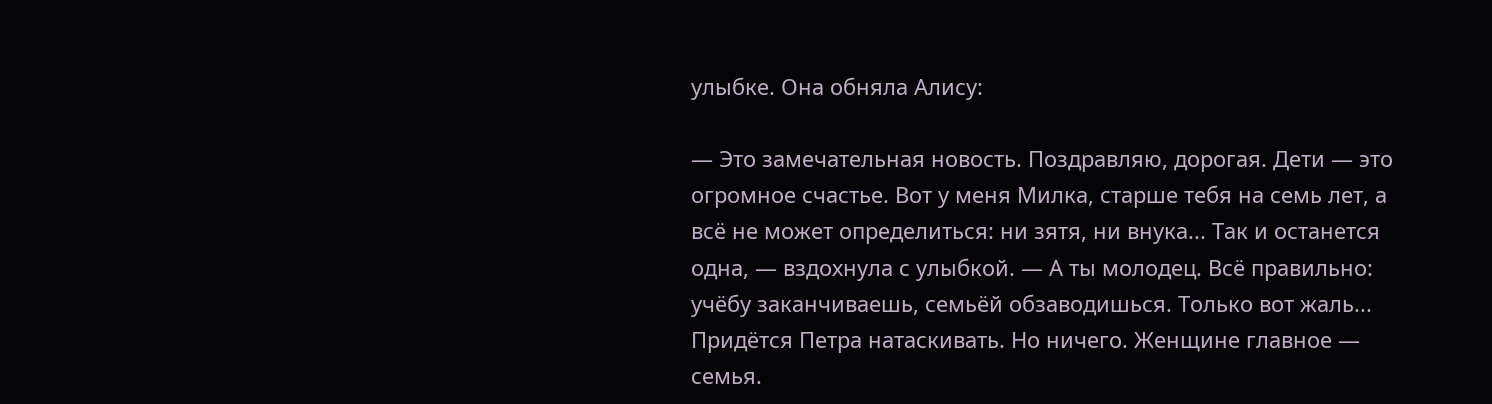улыбке. Она обняла Алису:

— Это замечательная новость. Поздравляю, дорогая. Дети — это огромное счастье. Вот у меня Милка, старше тебя на семь лет, а всё не может определиться: ни зятя, ни внука... Так и останется одна, — вздохнула с улыбкой. — А ты молодец. Всё правильно: учёбу заканчиваешь, семьёй обзаводишься. Только вот жаль... Придётся Петра натаскивать. Но ничего. Женщине главное — семья.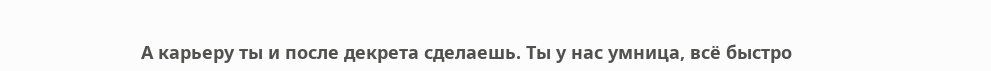А карьеру ты и после декрета сделаешь. Ты у нас умница, всё быстро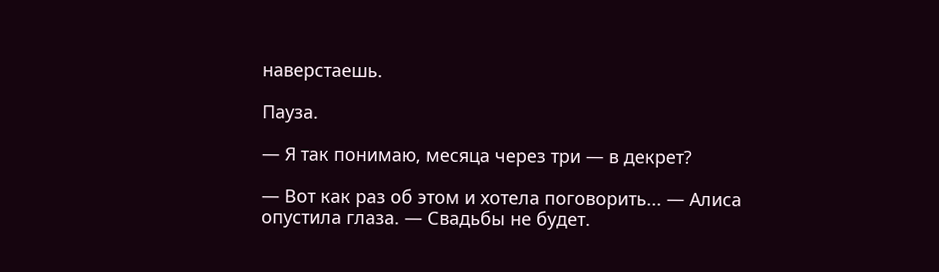наверстаешь.

Пауза.

— Я так понимаю, месяца через три — в декрет?

— Вот как раз об этом и хотела поговорить... — Алиса опустила глаза. — Свадьбы не будет.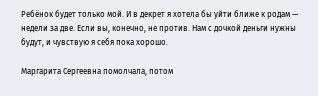Ребёнок будет только мой. И в декрет я хотела бы уйти ближе к родам — недели за две. Если вы, конечно, не против. Нам с дочкой деньги нужны будут, и чувствую я себя пока хорошо.

Маргарита Сергеевна помолчала, потом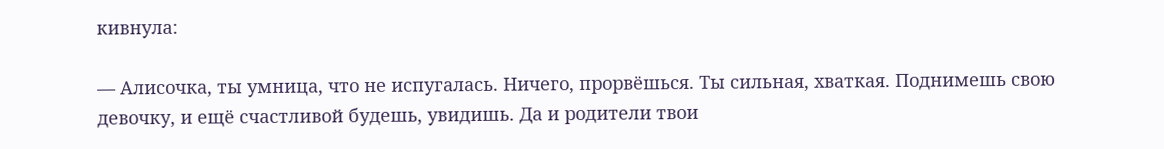кивнула:

— Алисочка, ты умница, что не испугалась. Ничего, прорвёшься. Ты сильная, хваткая. Поднимешь свою девочку, и ещё счастливой будешь, увидишь. Да и родители твои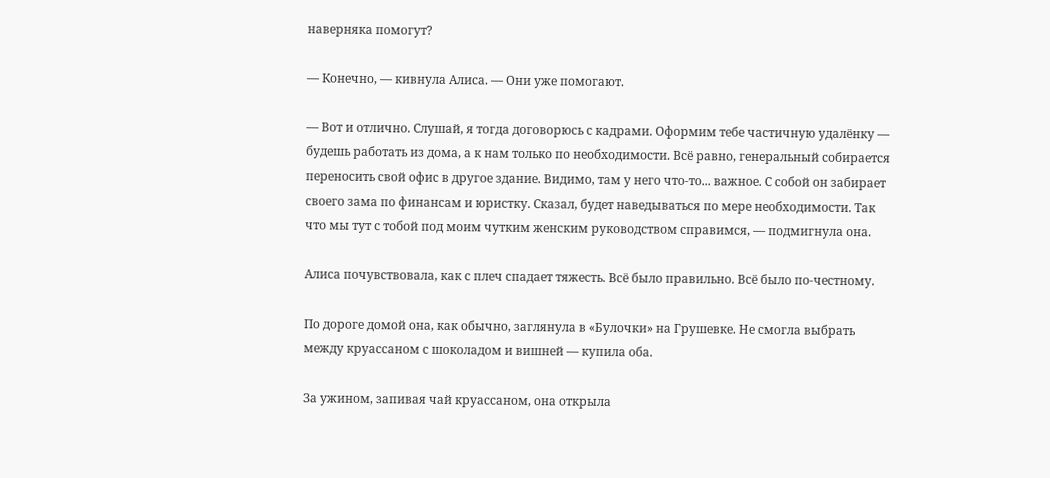наверняка помогут?

— Конечно, — кивнула Алиса. — Они уже помогают.

— Вот и отлично. Слушай, я тогда договорюсь с кадрами. Оформим тебе частичную удалёнку — будешь работать из дома, а к нам только по необходимости. Всё равно, генеральный собирается переносить свой офис в другое здание. Видимо, там у него что-то... важное. С собой он забирает своего зама по финансам и юристку. Сказал, будет наведываться по мере необходимости. Так что мы тут с тобой под моим чутким женским руководством справимся, — подмигнула она.

Алиса почувствовала, как с плеч спадает тяжесть. Всё было правильно. Всё было по-честному.

По дороге домой она, как обычно, заглянула в «Булочки» на Грушевке. Не смогла выбрать между круассаном с шоколадом и вишней — купила оба.

За ужином, запивая чай круассаном, она открыла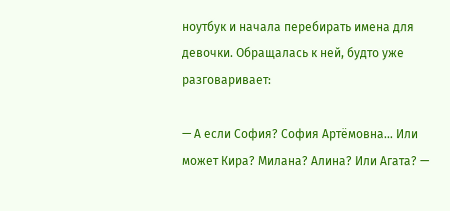ноутбук и начала перебирать имена для девочки. Обращалась к ней, будто уже разговаривает:

— А если София? София Артёмовна... Или может Кира? Милана? Алина? Или Агата? —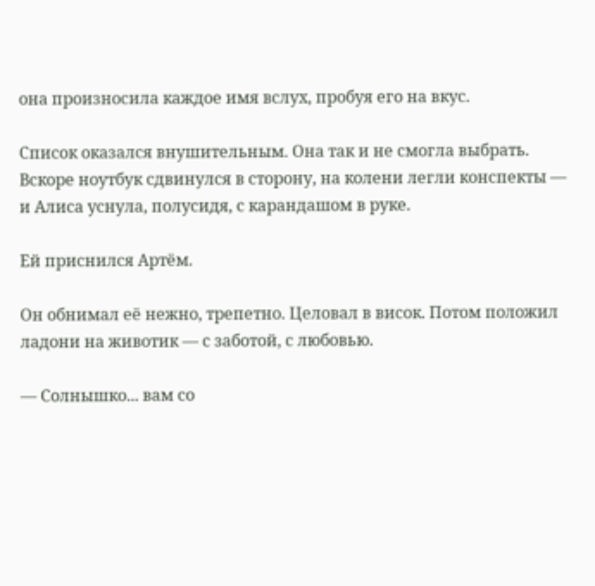она произносила каждое имя вслух, пробуя его на вкус.

Список оказался внушительным. Она так и не смогла выбрать. Вскоре ноутбук сдвинулся в сторону, на колени легли конспекты — и Алиса уснула, полусидя, с карандашом в руке.

Ей приснился Артём.

Он обнимал её нежно, трепетно. Целовал в висок. Потом положил ладони на животик — с заботой, с любовью.

— Солнышко... вам со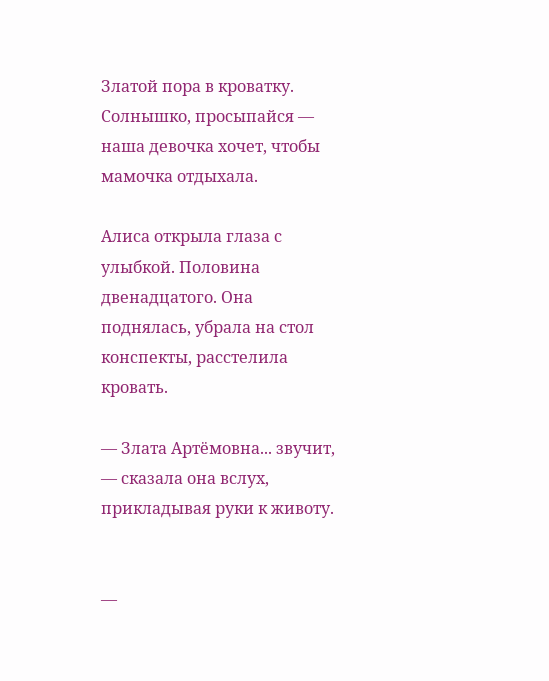Златой пора в кроватку. Солнышко, просыпайся — наша девочка хочет, чтобы мамочка отдыхала.

Алиса открыла глаза с улыбкой. Половина двенадцатого. Она поднялась, убрала на стол конспекты, расстелила кровать.

— Злата Артёмовна... звучит, — сказала она вслух, прикладывая руки к животу.


—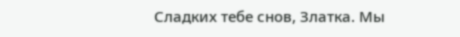Сладких тебе снов, Златка. Мы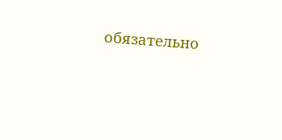обязательно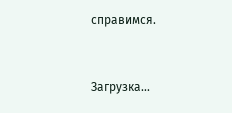справимся.


Загрузка...